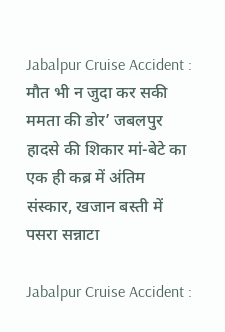Jabalpur Cruise Accident : मौत भी न जुदा कर सकी ममता की डोर’ जबलपुर हादसे की शिकार मां-बेटे का एक ही कब्र में अंतिम संस्कार, खजान बस्ती में पसरा सन्नाटा

Jabalpur Cruise Accident :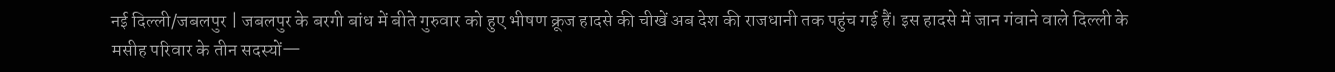नई दिल्ली/जबलपुर | जबलपुर के बरगी बांध में बीते गुरुवार को हुए भीषण क्रूज हादसे की चीखें अब देश की राजधानी तक पहुंच गई हैं। इस हादसे में जान गंवाने वाले दिल्ली के मसीह परिवार के तीन सदस्यों—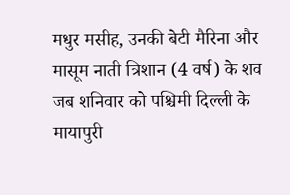मधुर मसीह, उनकी बेटी मैरिना और मासूम नाती त्रिशान (4 वर्ष) के शव जब शनिवार को पश्चिमी दिल्ली के मायापुरी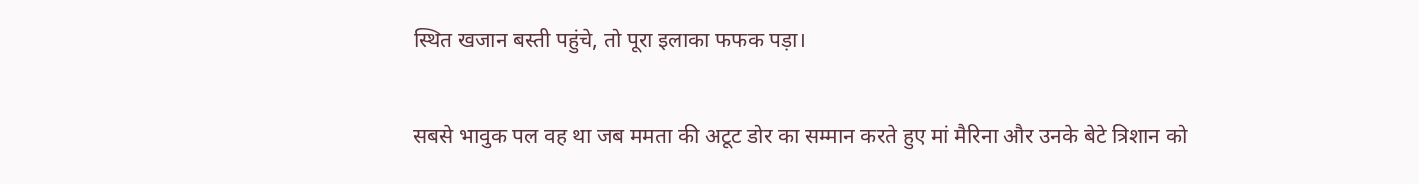स्थित खजान बस्ती पहुंचे, तो पूरा इलाका फफक पड़ा।

सबसे भावुक पल वह था जब ममता की अटूट डोर का सम्मान करते हुए मां मैरिना और उनके बेटे त्रिशान को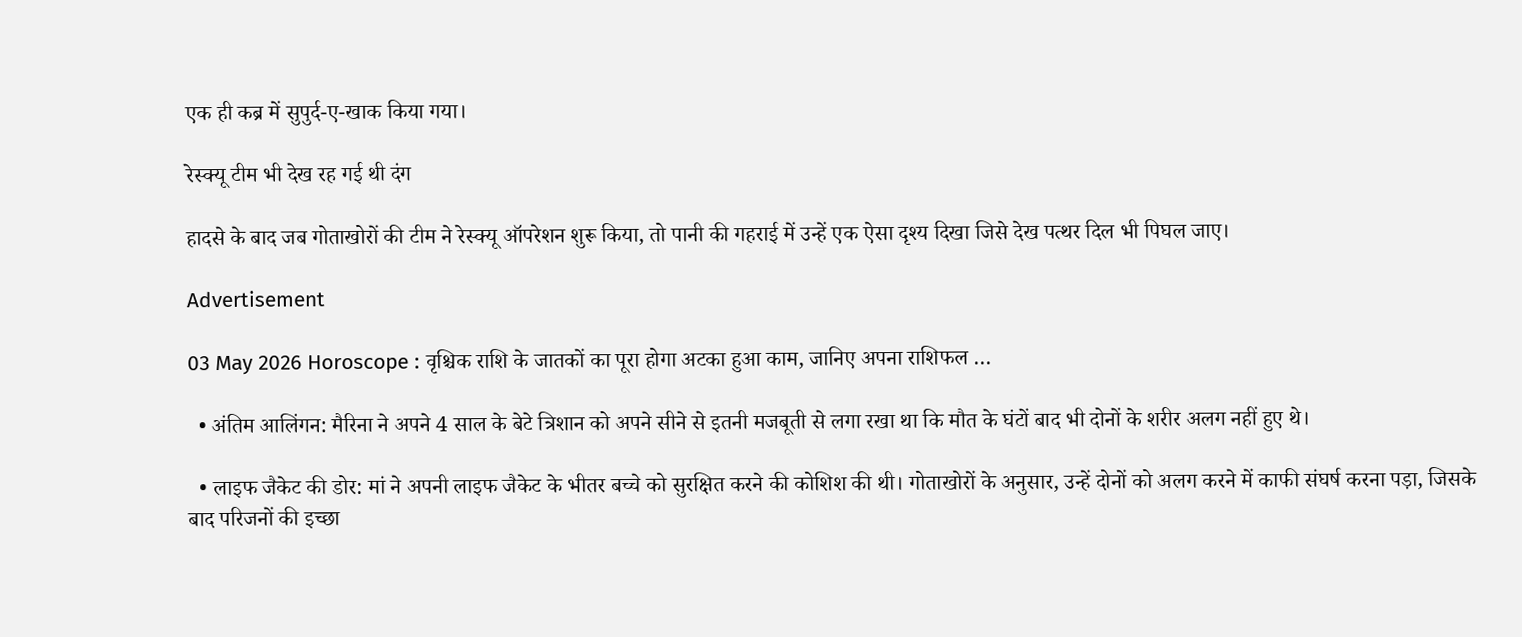एक ही कब्र में सुपुर्द-ए-खाक किया गया।

रेस्क्यू टीम भी देख रह गई थी दंग

हादसे के बाद जब गोताखोरों की टीम ने रेस्क्यू ऑपरेशन शुरू किया, तो पानी की गहराई में उन्हें एक ऐसा दृश्य दिखा जिसे देख पत्थर दिल भी पिघल जाए।

Advertisement

03 May 2026 Horoscope : वृश्चिक राशि के जातकों का पूरा होगा अटका हुआ काम, जानिए अपना राशिफल …

  • अंतिम आलिंगन: मैरिना ने अपने 4 साल के बेटे त्रिशान को अपने सीने से इतनी मजबूती से लगा रखा था कि मौत के घंटों बाद भी दोनों के शरीर अलग नहीं हुए थे।

  • लाइफ जैकेट की डोर: मां ने अपनी लाइफ जैकेट के भीतर बच्चे को सुरक्षित करने की कोशिश की थी। गोताखोरों के अनुसार, उन्हें दोनों को अलग करने में काफी संघर्ष करना पड़ा, जिसके बाद परिजनों की इच्छा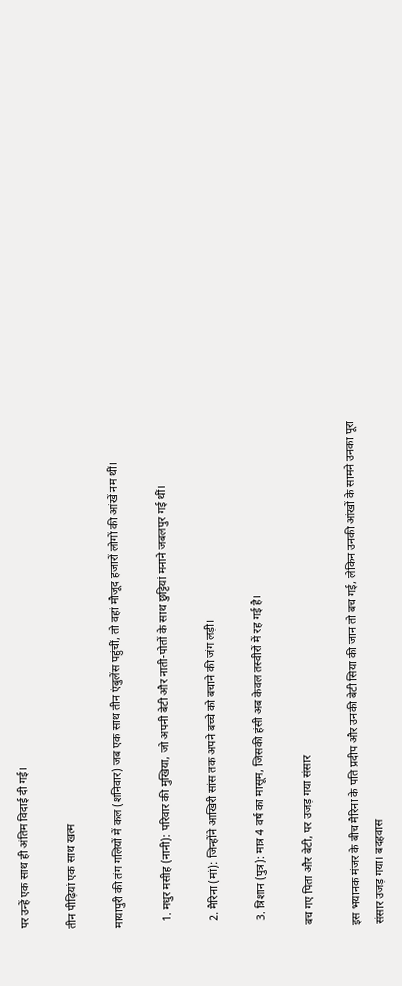पर उन्हें एक साथ ही अंतिम विदाई दी गई।

तीन पीढ़ियां एक साथ खत्म

मायापुरी की तंग गलियों में कल (शनिवार) जब एक साथ तीन एंबुलेंस पहुंचीं, तो वहां मौजूद हजारों लोगों की आंखें नम थीं।

  1. मधुर मसीह (नानी): परिवार की मुखिया, जो अपनी बेटी और नाती-पोतों के साथ छुट्टियां मनाने जबलपुर गई थीं।

  2. मैरिना (मां): जिन्होंने आखिरी सांस तक अपने बच्चे को बचाने की जंग लड़ी।

  3. त्रिशान (पुत्र): मात्र 4 वर्ष का मासूम, जिसकी हंसी अब केवल तस्वीरों में रह गई है।

बच गए पिता और बेटी, पर उजड़ गया संसार

इस भयानक मंजर के बीच मैरिना के पति प्रदीप और उनकी बेटी सिया की जान तो बच गई, लेकिन उनकी आंखों के सामने उनका पूरा संसार उजड़ गया। बदहवास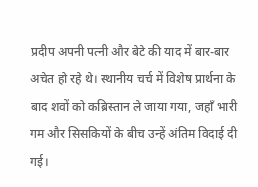प्रदीप अपनी पत्नी और बेटे की याद में बार-बार अचेत हो रहे थे। स्थानीय चर्च में विशेष प्रार्थना के बाद शवों को कब्रिस्तान ले जाया गया, जहाँ भारी गम और सिसकियों के बीच उन्हें अंतिम विदाई दी गई।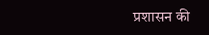प्रशासन की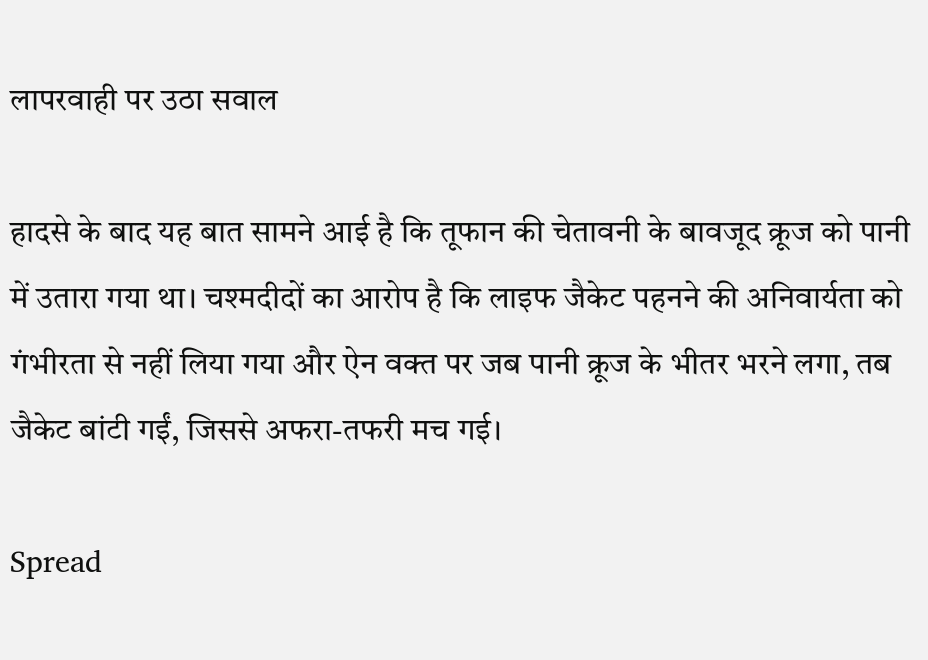लापरवाही पर उठा सवाल

हादसे के बाद यह बात सामने आई है कि तूफान की चेतावनी के बावजूद क्रूज को पानी में उतारा गया था। चश्मदीदों का आरोप है कि लाइफ जैकेट पहनने की अनिवार्यता को गंभीरता से नहीं लिया गया और ऐन वक्त पर जब पानी क्रूज के भीतर भरने लगा, तब जैकेट बांटी गईं, जिससे अफरा-तफरी मच गई।

Spread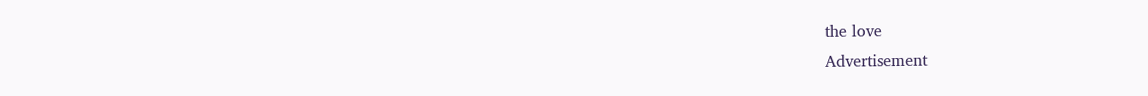the love
Advertisement